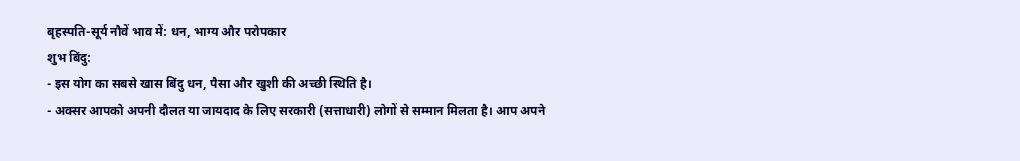बृहस्पति-सूर्य नौवें भाव में: धन, भाग्य और परोपकार
शुभ बिंदु:
- इस योग का सबसे खास बिंदु धन, पैसा और खुशी की अच्छी स्थिति है।
- अक्सर आपको अपनी दौलत या जायदाद के लिए सरकारी (सत्ताधारी) लोगों से सम्मान मिलता है। आप अपने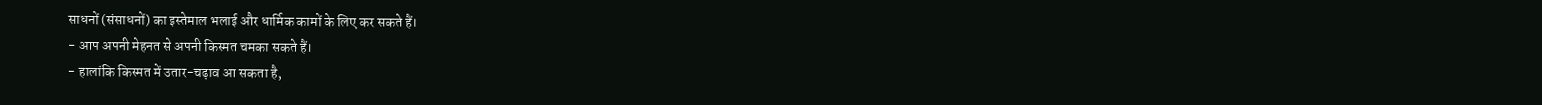साधनों (संसाधनों) का इस्तेमाल भलाई और धार्मिक कामों के लिए कर सकते हैं।
- आप अपनी मेहनत से अपनी किस्मत चमका सकते हैं।
- हालांकि किस्मत में उतार-चढ़ाव आ सकता है,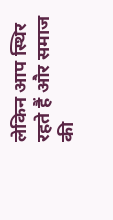लेकिन आप स्थिर रहते हैं और समाज की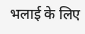भलाई के लिए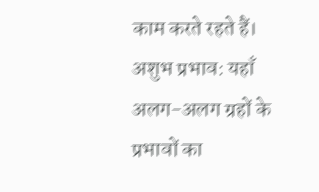काम करते रहते हैं।
अशुभ प्रभाव: यहाँ अलग-अलग ग्रहों के प्रभावों का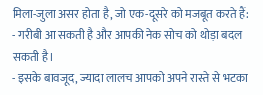मिला-जुला असर होता है, जो एक-दूसरे को मजबूत करते हैं:
- गरीबी आ सकती है और आपकी नेक सोच को थोड़ा बदल सकती है।
- इसके बावजूद, ज्यादा लालच आपको अपने रास्ते से भटका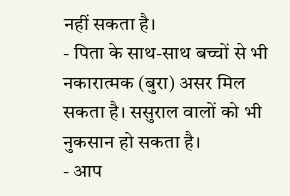नहीं सकता है।
- पिता के साथ-साथ बच्चों से भी नकारात्मक (बुरा) असर मिल सकता है। ससुराल वालों को भी नुकसान हो सकता है।
- आप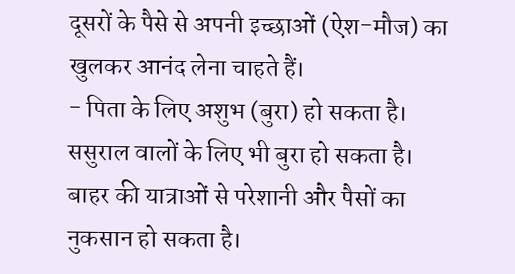दूसरों के पैसे से अपनी इच्छाओं (ऐश-मौज) का खुलकर आनंद लेना चाहते हैं।
- पिता के लिए अशुभ (बुरा) हो सकता है। ससुराल वालों के लिए भी बुरा हो सकता है। बाहर की यात्राओं से परेशानी और पैसों का नुकसान हो सकता है।